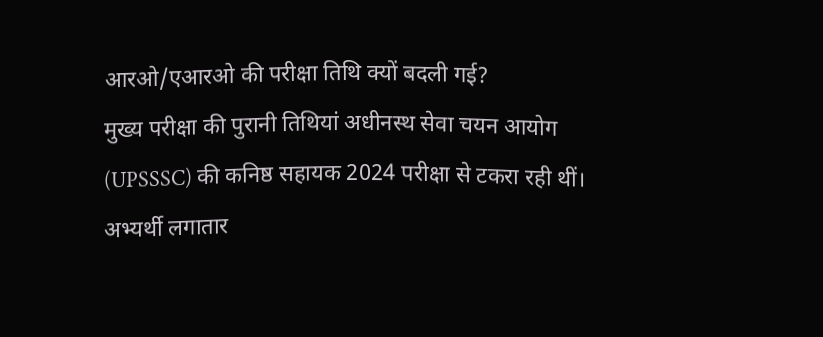आरओ/एआरओ की परीक्षा तिथि क्यों बदली गई?
मुख्य परीक्षा की पुरानी तिथियां अधीनस्थ सेवा चयन आयोग (UPSSSC) की कनिष्ठ सहायक 2024 परीक्षा से टकरा रही थीं। अभ्यर्थी लगातार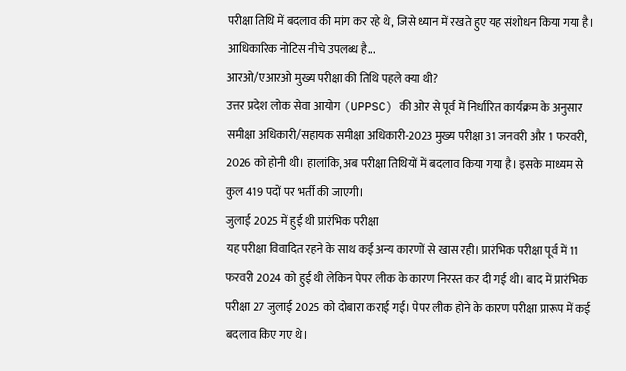परीक्षा तिथि में बदलाव की मांग कर रहे थे, जिसे ध्यान में रखते हुए यह संशोधन किया गया है। आधिकारिक नोटिस नीचे उपलब्ध है...
आरओ/एआरओ मुख्य परीक्षा की तिथि पहले क्या थी?
उत्तर प्रदेश लोक सेवा आयोग (UPPSC) की ओर से पूर्व में निर्धारित कार्यक्रम के अनुसार समीक्षा अधिकारी/सहायक समीक्षा अधिकारी-2023 मुख्य परीक्षा 31 जनवरी और 1 फरवरी, 2026 को होनी थी। हालांकि, अब परीक्षा तिथियों में बदलाव किया गया है। इसके माध्यम से कुल 419 पदों पर भर्ती की जाएगी।
जुलाई 2025 में हुई थी प्रारंभिक परीक्षा
यह परीक्षा विवादित रहने के साथ कई अन्य कारणों से खास रही। प्रारंभिक परीक्षा पूर्व में 11 फरवरी 2024 को हुई थी लेकिन पेपर लीक के कारण निरस्त कर दी गई थी। बाद में प्रारंभिक परीक्षा 27 जुलाई 2025 को दोबारा कराई गई। पेपर लीक होने के कारण परीक्षा प्रारूप में कई बदलाव किए गए थे।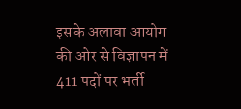इसके अलावा आयोग की ओर से विज्ञापन में 411 पदों पर भर्ती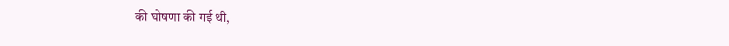की घोषणा की गई थी,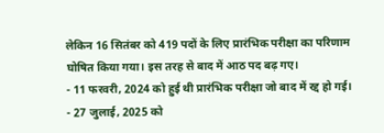लेकिन 16 सितंबर को 419 पदों के लिए प्रारंभिक परीक्षा का परिणाम घोषित किया गया। इस तरह से बाद में आठ पद बढ़ गए।
- 11 फरवरी, 2024 को हुई थी प्रारंभिक परीक्षा जो बाद में रद्द हो गई।
- 27 जुलाई, 2025 को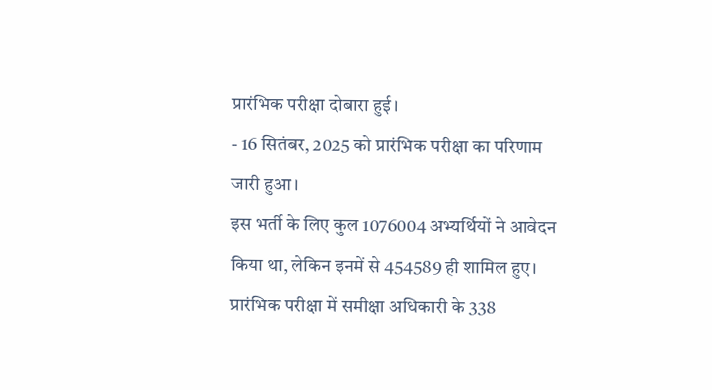प्रारंभिक परीक्षा दोबारा हुई।
- 16 सितंबर, 2025 को प्रारंभिक परीक्षा का परिणाम जारी हुआ।
इस भर्ती के लिए कुल 1076004 अभ्यर्थियों ने आवेदन किया था, लेकिन इनमें से 454589 ही शामिल हुए। प्रारंभिक परीक्षा में समीक्षा अधिकारी के 338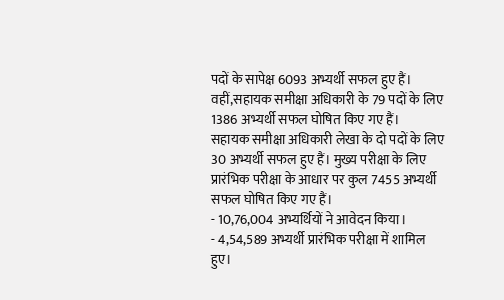पदों के सापेक्ष 6093 अभ्यर्थी सफल हुए हैं। वहीं,सहायक समीक्षा अधिकारी के 79 पदों के लिए 1386 अभ्यर्थी सफल घोषित किए गए हैं।
सहायक समीक्षा अधिकारी लेखा के दो पदों के लिए 30 अभ्यर्थी सफल हुए हैं। मुख्य परीक्षा के लिए प्रारंभिक परीक्षा के आधार पर कुल 7455 अभ्यर्थी सफल घोषित किए गए हैं।
- 10,76,004 अभ्यर्थियों ने आवेदन किया।
- 4,54,589 अभ्यर्थी प्रारंभिक परीक्षा में शामिल हुए।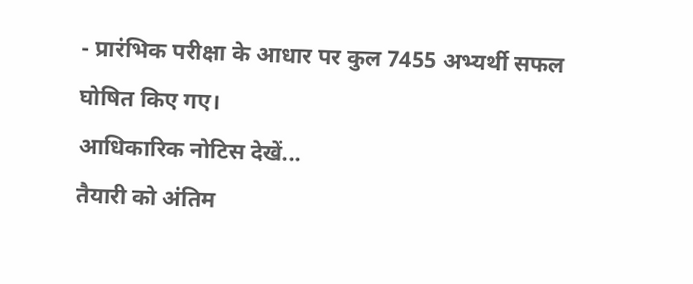- प्रारंभिक परीक्षा के आधार पर कुल 7455 अभ्यर्थी सफल घोषित किए गए।
आधिकारिक नोटिस देखें...
तैयारी को अंतिम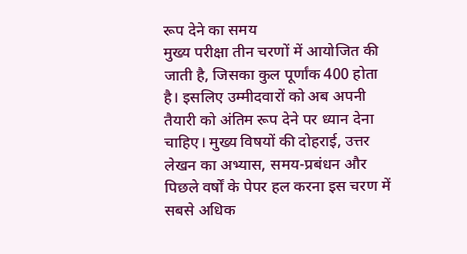रूप देने का समय
मुख्य परीक्षा तीन चरणों में आयोजित की जाती है, जिसका कुल पूर्णांक 400 होता है। इसलिए उम्मीदवारों को अब अपनी तैयारी को अंतिम रूप देने पर ध्यान देना चाहिए। मुख्य विषयों की दोहराई, उत्तर लेखन का अभ्यास, समय-प्रबंधन और पिछले वर्षों के पेपर हल करना इस चरण में सबसे अधिक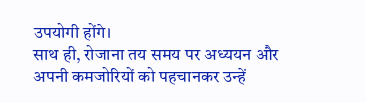उपयोगी होंगे।
साथ ही, रोजाना तय समय पर अध्ययन और अपनी कमजोरियों को पहचानकर उन्हें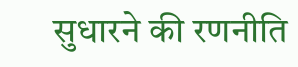सुधारने की रणनीति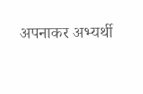अपनाकर अभ्यर्थी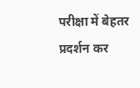परीक्षा में बेहतर प्रदर्शन कर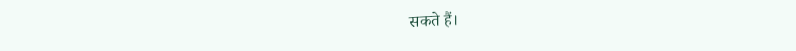सकते हैं।